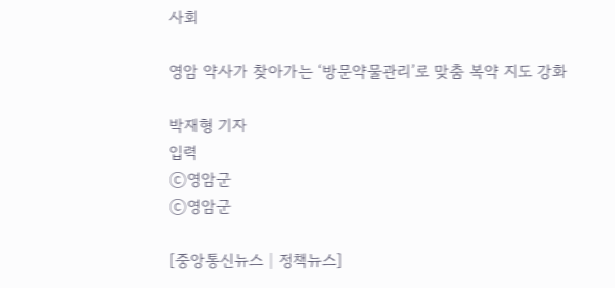사회

영암 약사가 찾아가는 ‘방문약물관리’로 맞춤 복약 지도 강화

박재형 기자
입력
ⓒ영암군
ⓒ영암군

[중앙통신뉴스│정책뉴스]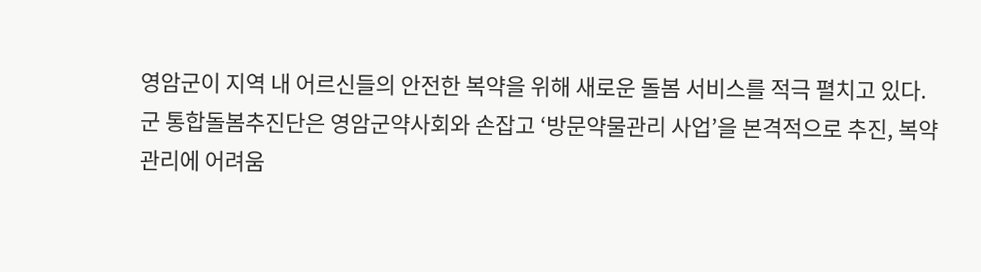영암군이 지역 내 어르신들의 안전한 복약을 위해 새로운 돌봄 서비스를 적극 펼치고 있다. 군 통합돌봄추진단은 영암군약사회와 손잡고 ‘방문약물관리 사업’을 본격적으로 추진, 복약 관리에 어려움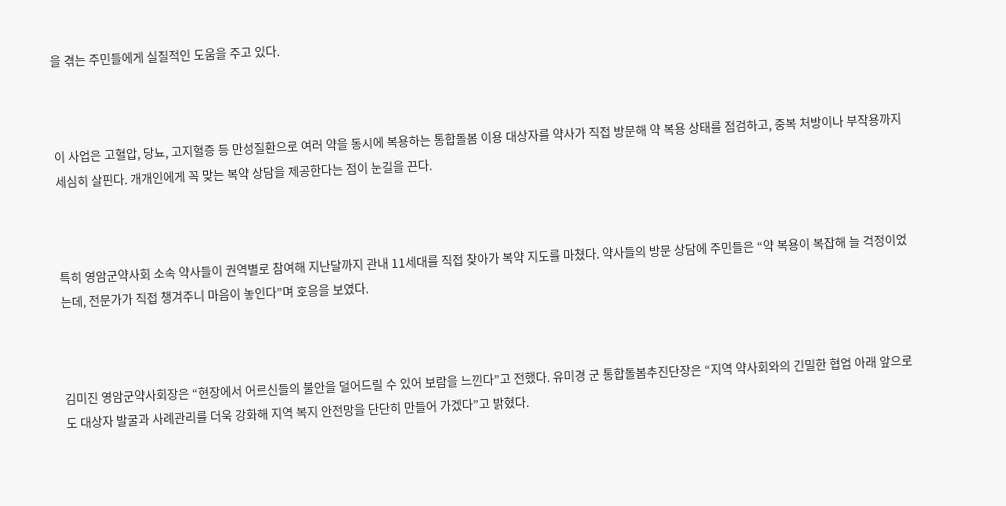을 겪는 주민들에게 실질적인 도움을 주고 있다.



이 사업은 고혈압, 당뇨, 고지혈증 등 만성질환으로 여러 약을 동시에 복용하는 통합돌봄 이용 대상자를 약사가 직접 방문해 약 복용 상태를 점검하고, 중복 처방이나 부작용까지 세심히 살핀다. 개개인에게 꼭 맞는 복약 상담을 제공한다는 점이 눈길을 끈다.



특히 영암군약사회 소속 약사들이 권역별로 참여해 지난달까지 관내 11세대를 직접 찾아가 복약 지도를 마쳤다. 약사들의 방문 상담에 주민들은 “약 복용이 복잡해 늘 걱정이었는데, 전문가가 직접 챙겨주니 마음이 놓인다”며 호응을 보였다.



김미진 영암군약사회장은 “현장에서 어르신들의 불안을 덜어드릴 수 있어 보람을 느낀다”고 전했다. 유미경 군 통합돌봄추진단장은 “지역 약사회와의 긴밀한 협업 아래 앞으로도 대상자 발굴과 사례관리를 더욱 강화해 지역 복지 안전망을 단단히 만들어 가겠다”고 밝혔다.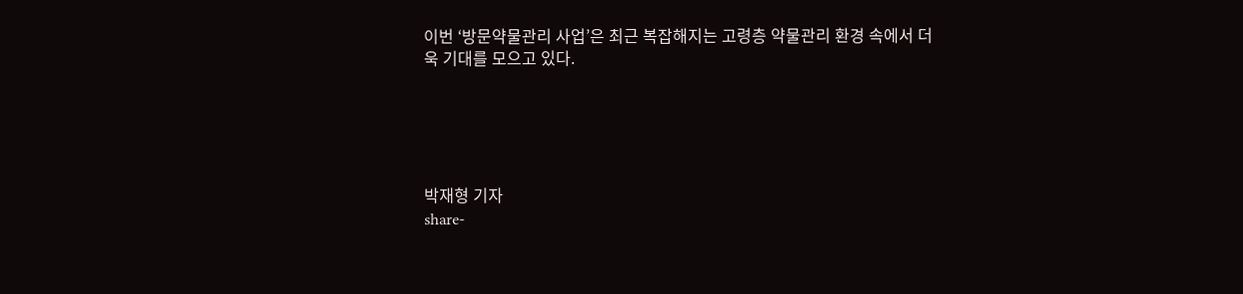이번 ‘방문약물관리 사업’은 최근 복잡해지는 고령층 약물관리 환경 속에서 더욱 기대를 모으고 있다.





박재형 기자
share-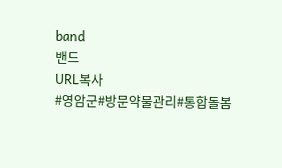band
밴드
URL복사
#영암군#방문약물관리#통합돌봄